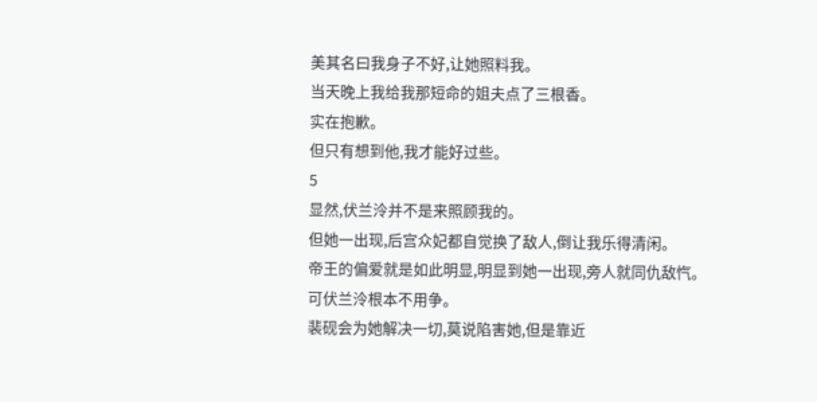美其名曰我身子不好,让她照料我。
当天晚上我给我那短命的姐夫点了三根香。
实在抱歉。
但只有想到他,我才能好过些。
5
显然,伏兰泠并不是来照顾我的。
但她一出现,后宫众妃都自觉换了敌人,倒让我乐得清闲。
帝王的偏爱就是如此明显,明显到她一出现,旁人就同仇敌忾。
可伏兰泠根本不用争。
裴砚会为她解决一切,莫说陷害她,但是靠近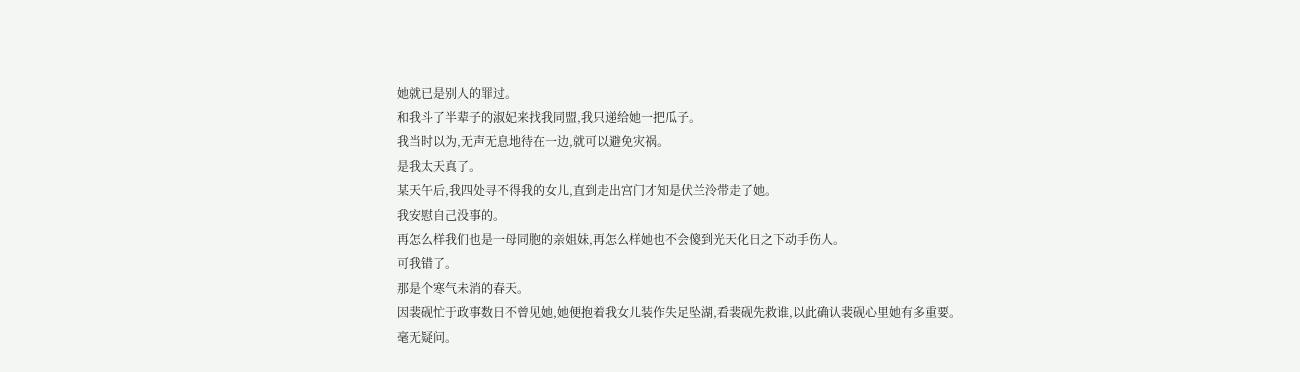她就已是别人的罪过。
和我斗了半辈子的淑妃来找我同盟,我只递给她一把瓜子。
我当时以为,无声无息地待在一边,就可以避免灾祸。
是我太天真了。
某天午后,我四处寻不得我的女儿,直到走出宫门才知是伏兰泠带走了她。
我安慰自己没事的。
再怎么样我们也是一母同胞的亲姐妹,再怎么样她也不会傻到光天化日之下动手伤人。
可我错了。
那是个寒气未消的春天。
因裴砚忙于政事数日不曾见她,她便抱着我女儿装作失足坠湖,看裴砚先救谁,以此确认裴砚心里她有多重要。
毫无疑问。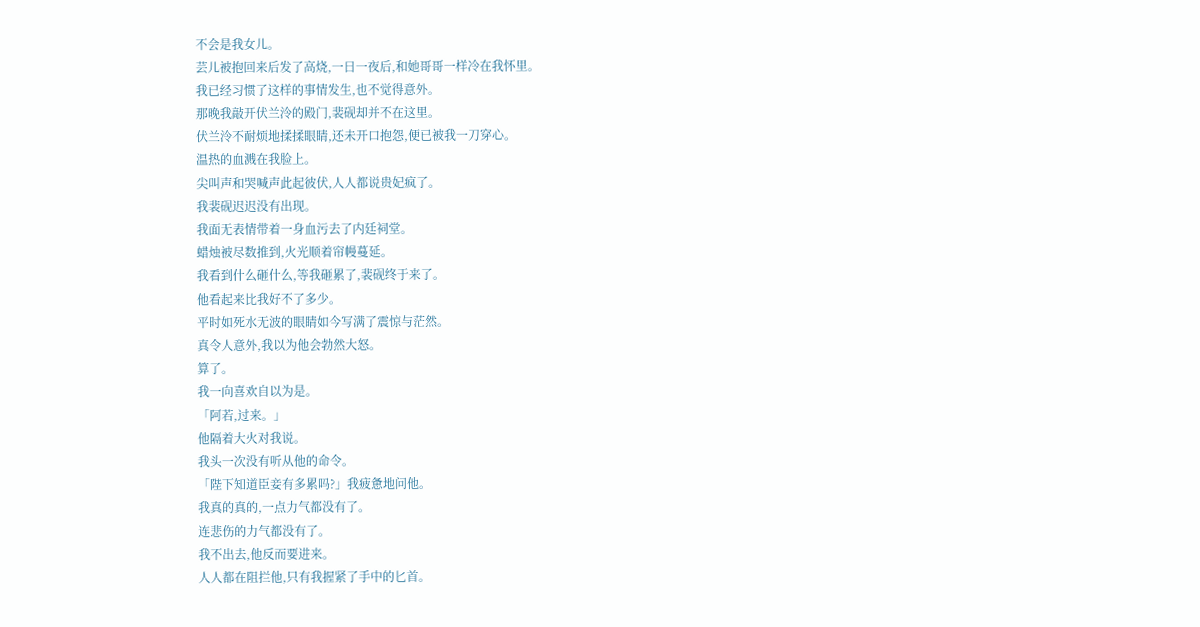不会是我女儿。
芸儿被抱回来后发了高烧,一日一夜后,和她哥哥一样冷在我怀里。
我已经习惯了这样的事情发生,也不觉得意外。
那晚我敲开伏兰泠的殿门,裴砚却并不在这里。
伏兰泠不耐烦地揉揉眼睛,还未开口抱怨,便已被我一刀穿心。
温热的血溅在我脸上。
尖叫声和哭喊声此起彼伏,人人都说贵妃疯了。
我裴砚迟迟没有出现。
我面无表情带着一身血污去了内廷祠堂。
蜡烛被尽数推到,火光顺着帘幔蔓延。
我看到什么砸什么,等我砸累了,裴砚终于来了。
他看起来比我好不了多少。
平时如死水无波的眼睛如今写满了震惊与茫然。
真令人意外,我以为他会勃然大怒。
算了。
我一向喜欢自以为是。
「阿若,过来。」
他隔着大火对我说。
我头一次没有听从他的命令。
「陛下知道臣妾有多累吗?」我疲惫地问他。
我真的真的,一点力气都没有了。
连悲伤的力气都没有了。
我不出去,他反而要进来。
人人都在阻拦他,只有我握紧了手中的匕首。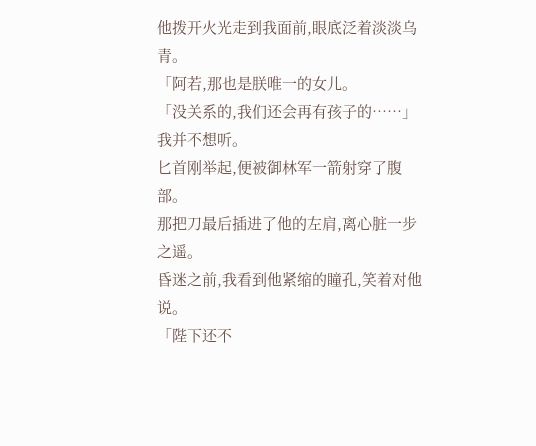他拨开火光走到我面前,眼底泛着淡淡乌青。
「阿若,那也是朕唯一的女儿。
「没关系的,我们还会再有孩子的……」
我并不想听。
匕首刚举起,便被御林军一箭射穿了腹部。
那把刀最后插进了他的左肩,离心脏一步之遥。
昏迷之前,我看到他紧缩的瞳孔,笑着对他说。
「陛下还不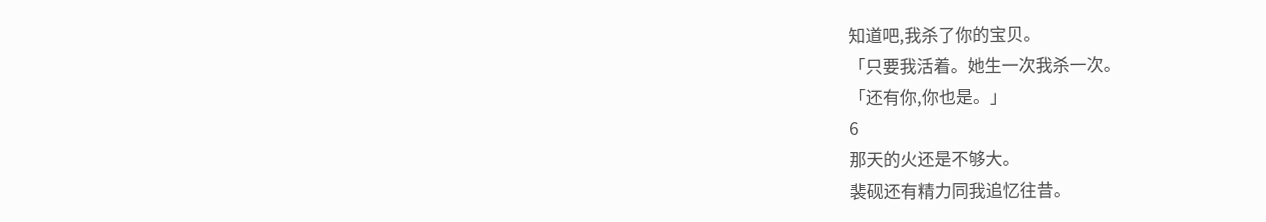知道吧,我杀了你的宝贝。
「只要我活着。她生一次我杀一次。
「还有你,你也是。」
6
那天的火还是不够大。
裴砚还有精力同我追忆往昔。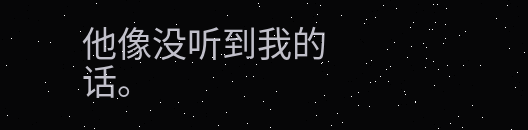他像没听到我的话。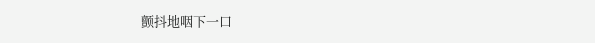颤抖地咽下一口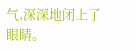气,深深地闭上了眼睛。